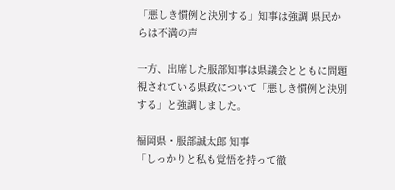「悪しき慣例と決別する」知事は強調 県民からは不満の声

一方、出席した服部知事は県議会とともに問題視されている県政について「悪しき慣例と決別する」と強調しました。

福岡県・服部誠太郎 知事
「しっかりと私も覚悟を持って徹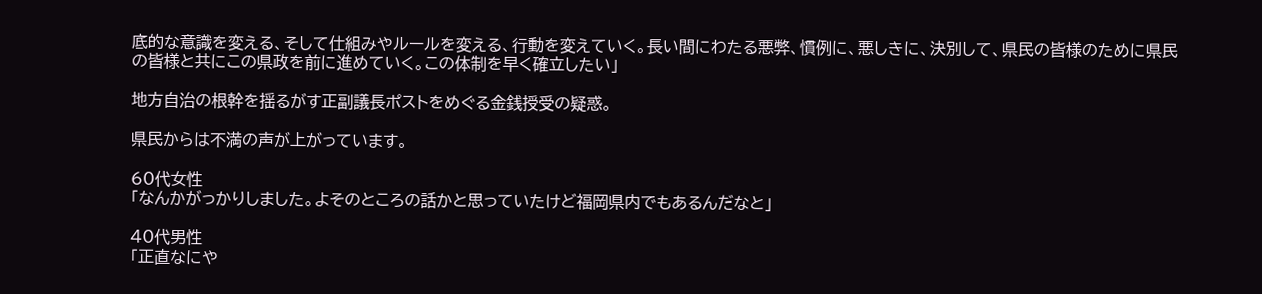底的な意識を変える、そして仕組みやルールを変える、行動を変えていく。長い間にわたる悪弊、慣例に、悪しきに、決別して、県民の皆様のために県民の皆様と共にこの県政を前に進めていく。この体制を早く確立したい」

地方自治の根幹を揺るがす正副議長ポストをめぐる金銭授受の疑惑。

県民からは不満の声が上がっています。

60代女性
「なんかがっかりしました。よそのところの話かと思っていたけど福岡県内でもあるんだなと」

40代男性
「正直なにや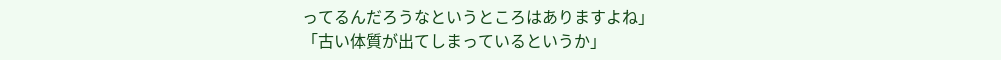ってるんだろうなというところはありますよね」
「古い体質が出てしまっているというか」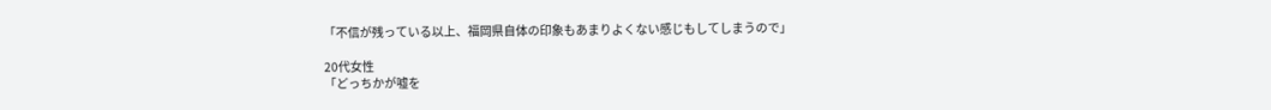「不信が残っている以上、福岡県自体の印象もあまりよくない感じもしてしまうので」

20代女性
「どっちかが嘘を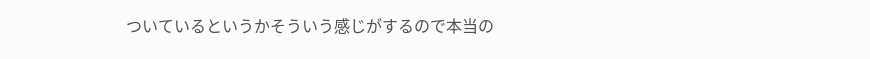ついているというかそういう感じがするので本当の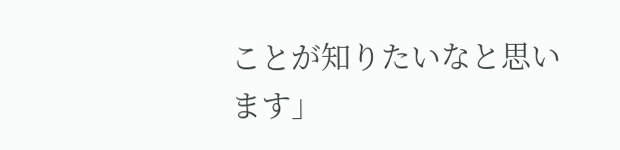ことが知りたいなと思います」